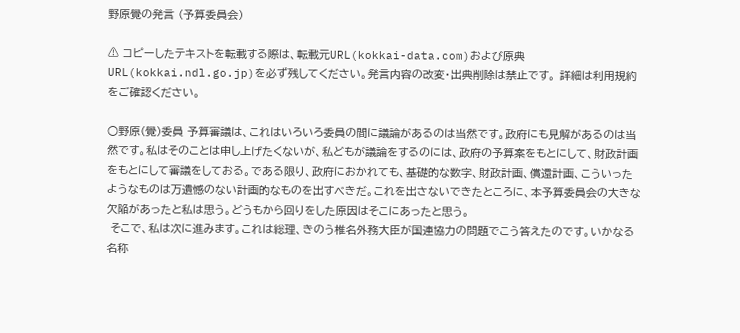野原覺の発言 (予算委員会)

⚠ コピーしたテキストを転載する際は、転載元URL(kokkai-data.com)および原典URL(kokkai.ndl.go.jp)を必ず残してください。発言内容の改変・出典削除は禁止です。 詳細は利用規約をご確認ください。

○野原(覺)委員 予算審議は、これはいろいろ委員の間に議論があるのは当然です。政府にも見解があるのは当然です。私はそのことは申し上げたくないが、私どもが議論をするのには、政府の予算案をもとにして、財政計画をもとにして審議をしておる。である限り、政府におかれても、基礎的な数字、財政計画、償還計画、こういったようなものは万遺憾のない計画的なものを出すべきだ。これを出さないできたところに、本予算委員会の大きな欠陥があったと私は思う。どうもから回りをした原因はそこにあったと思う。
 そこで、私は次に進みます。これは総理、きのう椎名外務大臣が国連協力の問題でこう答えたのです。いかなる名称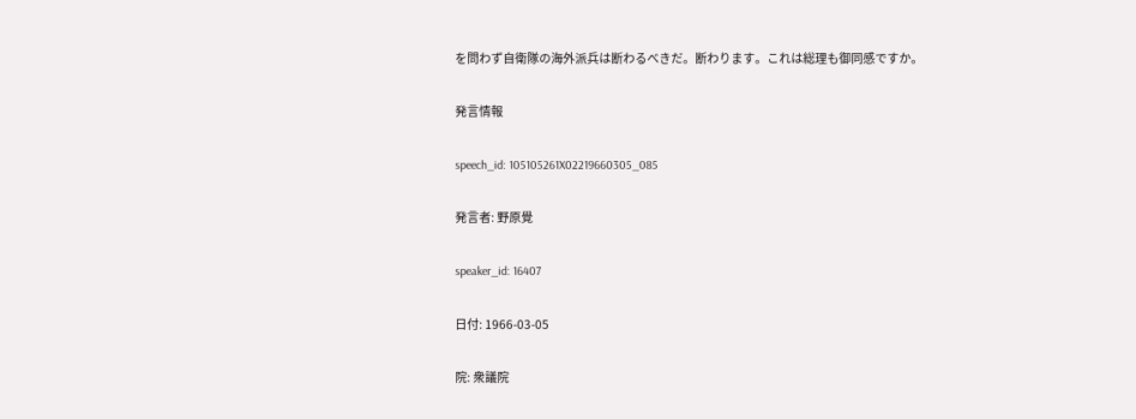を問わず自衛隊の海外派兵は断わるべきだ。断わります。これは総理も御同感ですか。

発言情報

speech_id: 105105261X02219660305_085

発言者: 野原覺

speaker_id: 16407

日付: 1966-03-05

院: 衆議院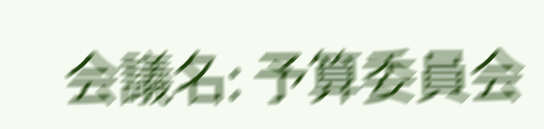会議名: 予算委員会